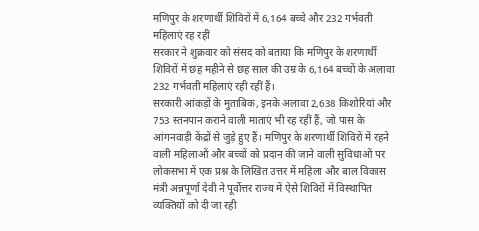मणिपुर के शरणार्थी शिविरों में 6,164 बच्चे और 232 गर्भवती महिलाएं रह रहीं
सरकार ने शुक्रवार को संसद को बताया कि मणिपुर के शरणार्थी शिविरों में छह महीने से छह साल की उम्र के 6,164 बच्चों के अलावा 232 गर्भवती महिलाएं रही रहीं हैं।
सरकारी आंकड़ों के मुताबिक, इनके अलावा 2,638 किशोरियां और 753 स्तनपान कराने वाली माताएं भी रह रहीं हैं, जो पास के आंगनवाड़ी केंद्रों से जुड़े हुए हैं। मणिपुर के शरणार्थी शिविरों में रहने वाली महिलाओं और बच्चों को प्रदान की जाने वाली सुविधाओं पर लोकसभा में एक प्रश्न के लिखित उत्तर में महिला और बाल विकास मंत्री अन्नपूर्णा देवी ने पूर्वोत्तर राज्य में ऐसे शिविरों में विस्थापित व्यक्तियों को दी जा रही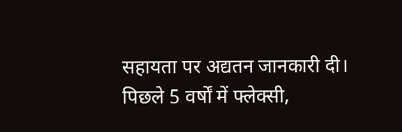सहायता पर अद्यतन जानकारी दी।
पिछले 5 वर्षों में फ्लेक्सी,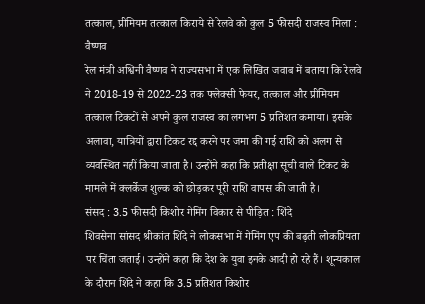तत्काल, प्रीमियम तत्काल किराये से रेलवे को कुल 5 फीसदी राजस्व मिला : वैष्णव
रेल मंत्री अश्विनी वैष्णव ने राज्यसभा में एक लिखित जवाब में बताया कि रेलवे ने 2018-19 से 2022-23 तक फ्लेक्सी फेयर, तत्काल और प्रीमियम तत्काल टिकटों से अपने कुल राजस्व का लगभग 5 प्रतिशत कमाया। इसके अलावा, यात्रियों द्वारा टिकट रद्द करने पर जमा की गई राशि को अलग से व्यवस्थित नहीं किया जाता है। उन्होंने कहा कि प्रतीक्षा सूची वाले टिकट के मामले में क्लर्केज शुल्क को छोड़कर पूरी राशि वापस की जाती है।
संसद : 3.5 फीसदी किशोर गेमिंग विकार से पीड़ित : शिंदे
शिवसेना सांसद श्रीकांत शिंदे ने लोकसभा में गेमिंग एप की बढ़ती लोकप्रियता पर चिंता जताई। उन्होंने कहा कि देश के युवा इनके आदी हो रहे हैं। शून्यकाल के दौरान शिंदे ने कहा कि 3.5 प्रतिशत किशोर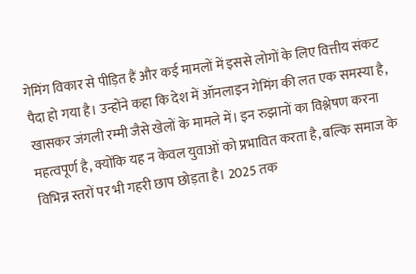गेमिंग विकार से पीड़ित हैं और कई मामलों में इससे लोगों के लिए वित्तीय संकट पैदा हो गया है। उन्होंने कहा कि देश में ऑनलाइन गेमिंग की लत एक समस्या है, खासकर जंगली रम्मी जैसे खेलों के मामले में। इन रुझानों का विश्लेषण करना महत्वपूर्ण है, क्योंकि यह न केवल युवाओं को प्रभावित करता है, बल्कि समाज के विभिन्न स्तरों पर भी गहरी छाप छोड़ता है। 2025 तक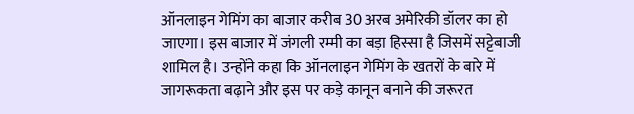ऑनलाइन गेमिंग का बाजार करीब 30 अरब अमेरिकी डॉलर का हो जाएगा। इस बाजार में जंगली रम्मी का बड़ा हिस्सा है जिसमें सट्टेबाजी शामिल है। उन्होंने कहा कि ऑनलाइन गेमिंग के खतरों के बारे में जागरूकता बढ़ाने और इस पर कड़े कानून बनाने की जरूरत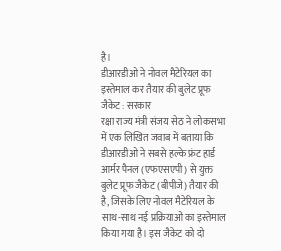है।
डीआरडीओ ने नोवल मैटेरियल का इस्तेमाल कर तैयार की बुलेट प्रूफ जैकेट : सरकार
रक्षा राज्य मंत्री संजय सेठ ने लोकसभा में एक लिखित जवाब में बताया कि डीआरडीओ ने सबसे हल्के फ्रंट हार्ड आर्मर पैनल (एफएसएपी) से युक्त बुलेट प्रूफ जैकेट (बीपीजे) तैयार की है, जिसके लिए नोवल मैटेरियल के साथ-साथ नई प्रक्रियाओं का इस्तेमाल किया गया है। इस जैकेट को दो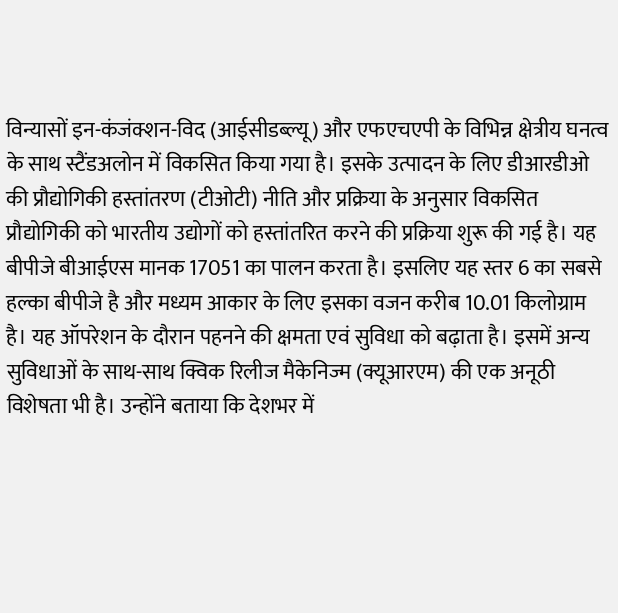विन्यासों इन-कंजंक्शन-विद (आईसीडब्ल्यू) और एफएचएपी के विभिन्न क्षेत्रीय घनत्व के साथ स्टैंडअलोन में विकसित किया गया है। इसके उत्पादन के लिए डीआरडीओ की प्रौद्योगिकी हस्तांतरण (टीओटी) नीति और प्रक्रिया के अनुसार विकसित प्रौद्योगिकी को भारतीय उद्योगों को हस्तांतरित करने की प्रक्रिया शुरू की गई है। यह बीपीजे बीआईएस मानक 17051 का पालन करता है। इसलिए यह स्तर 6 का सबसे हल्का बीपीजे है और मध्यम आकार के लिए इसका वजन करीब 10.01 किलोग्राम है। यह ऑपरेशन के दौरान पहनने की क्षमता एवं सुविधा को बढ़ाता है। इसमें अन्य सुविधाओं के साथ-साथ क्विक रिलीज मैकेनिज्म (क्यूआरएम) की एक अनूठी विशेषता भी है। उन्होंने बताया कि देशभर में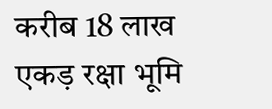करीब 18 लाख एकड़ रक्षा भूमि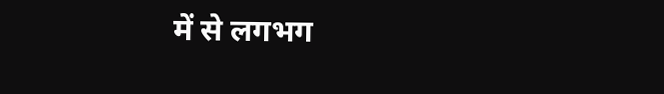में से लगभग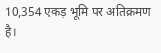10,354 एकड़ भूमि पर अतिक्रमण है।